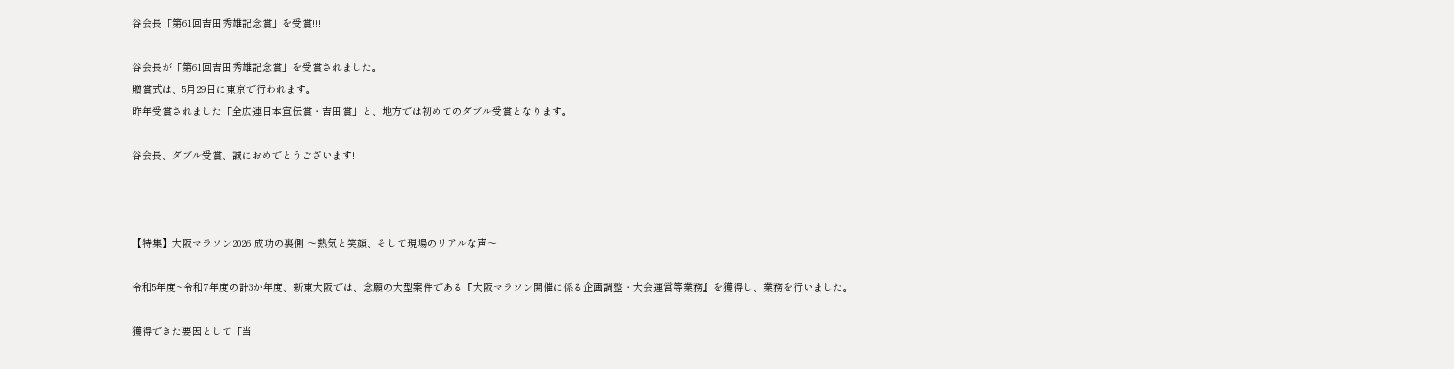谷会長「第61回吉田秀雄記念賞」を受賞!!!

谷会長が「第61回吉田秀雄記念賞」を受賞されました。
贈賞式は、5月29日に東京で行われます。
昨年受賞されました「全広連日本宣伝賞・吉田賞」と、地方では初めてのダブル受賞となります。

谷会長、ダブル受賞、誠におめでとうございます!



【特集】大阪マラソン2026 成功の裏側 〜熱気と笑顔、そして現場のリアルな声〜

令和5年度~令和7年度の計3か年度、新東大阪では、念願の大型案件である『大阪マラソン開催に係る企画調整・大会運営等業務』を獲得し、業務を行いました。

獲得できた要因として「当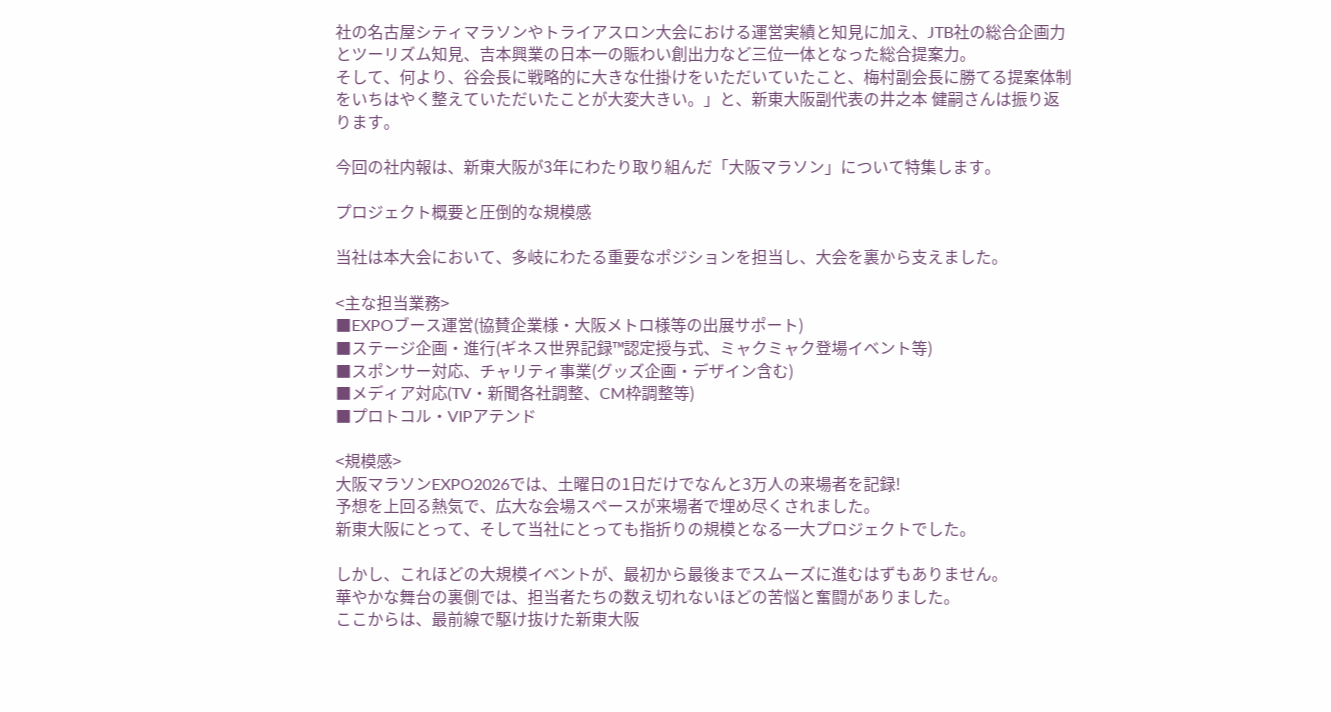社の名古屋シティマラソンやトライアスロン大会における運営実績と知見に加え、JTB社の総合企画力とツーリズム知見、吉本興業の日本一の賑わい創出力など三位一体となった総合提案力。
そして、何より、谷会長に戦略的に大きな仕掛けをいただいていたこと、梅村副会長に勝てる提案体制をいちはやく整えていただいたことが大変大きい。」と、新東大阪副代表の井之本 健嗣さんは振り返ります。

今回の社内報は、新東大阪が3年にわたり取り組んだ「大阪マラソン」について特集します。

プロジェクト概要と圧倒的な規模感

当社は本大会において、多岐にわたる重要なポジションを担当し、大会を裏から支えました。

<主な担当業務>
■EXPOブース運営(協賛企業様・大阪メトロ様等の出展サポート)
■ステージ企画・進行(ギネス世界記録™認定授与式、ミャクミャク登場イベント等)
■スポンサー対応、チャリティ事業(グッズ企画・デザイン含む)
■メディア対応(TV・新聞各社調整、CM枠調整等)
■プロトコル・VIPアテンド

<規模感>
大阪マラソンEXPO2026では、土曜日の1日だけでなんと3万人の来場者を記録!
予想を上回る熱気で、広大な会場スペースが来場者で埋め尽くされました。
新東大阪にとって、そして当社にとっても指折りの規模となる一大プロジェクトでした。

しかし、これほどの大規模イベントが、最初から最後までスムーズに進むはずもありません。
華やかな舞台の裏側では、担当者たちの数え切れないほどの苦悩と奮闘がありました。
ここからは、最前線で駆け抜けた新東大阪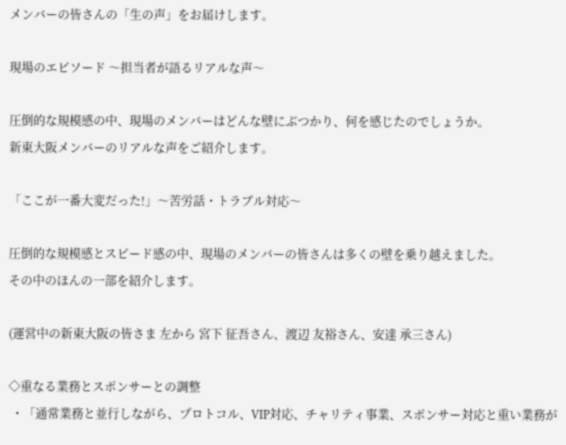メンバーの皆さんの「生の声」をお届けします。

現場のエピソード 〜担当者が語るリアルな声〜

圧倒的な規模感の中、現場のメンバーはどんな壁にぶつかり、何を感じたのでしょうか。
新東大阪メンバーのリアルな声をご紹介します。

「ここが一番大変だった!」〜苦労話・トラブル対応〜

圧倒的な規模感とスピード感の中、現場のメンバーの皆さんは多くの壁を乗り越えました。
その中のほんの一部を紹介します。

(運営中の新東大阪の皆さま 左から 宮下 征吾さん、渡辺 友裕さん、安達 承三さん)

◇重なる業務とスポンサーとの調整
 ・「通常業務と並行しながら、プロトコル、VIP対応、チャリティ事業、スポンサー対応と重い業務が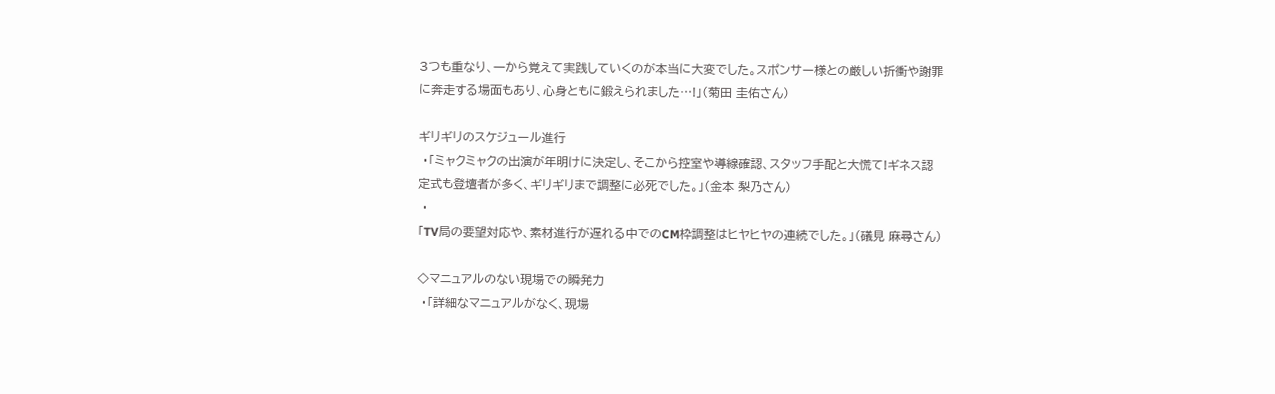3つも重なり、一から覚えて実践していくのが本当に大変でした。スポンサー様との厳しい折衝や謝罪に奔走する場面もあり、心身ともに鍛えられました…!」(菊田 圭佑さん)

ギリギリのスケジュール進行
 ・「ミャクミャクの出演が年明けに決定し、そこから控室や導線確認、スタッフ手配と大慌て!ギネス認定式も登壇者が多く、ギリギリまで調整に必死でした。」(金本 梨乃さん)
 ・
「TV局の要望対応や、素材進行が遅れる中でのCM枠調整はヒヤヒヤの連続でした。」(礒見 麻尋さん)

◇マニュアルのない現場での瞬発力
 ・「詳細なマニュアルがなく、現場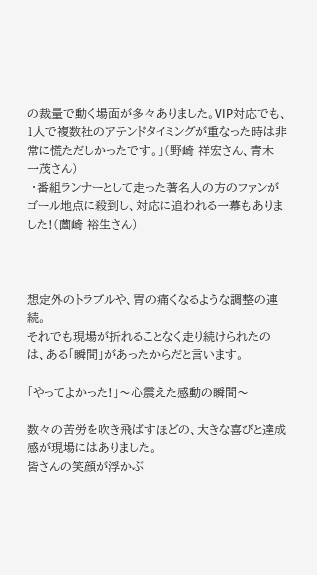の裁量で動く場面が多々ありました。VIP対応でも、1人で複数社のアテンドタイミングが重なった時は非常に慌ただしかったです。」(野崎 祥宏さん、青木 一茂さん)
 ・番組ランナーとして走った著名人の方のファンがゴール地点に殺到し、対応に追われる一幕もありました!(薗崎 裕生さん)



想定外のトラブルや、胃の痛くなるような調整の連続。
それでも現場が折れることなく走り続けられたのは、ある「瞬間」があったからだと言います。

「やってよかった!」〜心震えた感動の瞬間〜

数々の苦労を吹き飛ばすほどの、大きな喜びと達成感が現場にはありました。
皆さんの笑顔が浮かぶ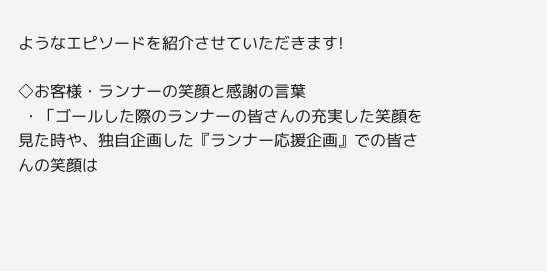ようなエピソードを紹介させていただきます!

◇お客様・ランナーの笑顔と感謝の言葉
 ・「ゴールした際のランナーの皆さんの充実した笑顔を見た時や、独自企画した『ランナー応援企画』での皆さんの笑顔は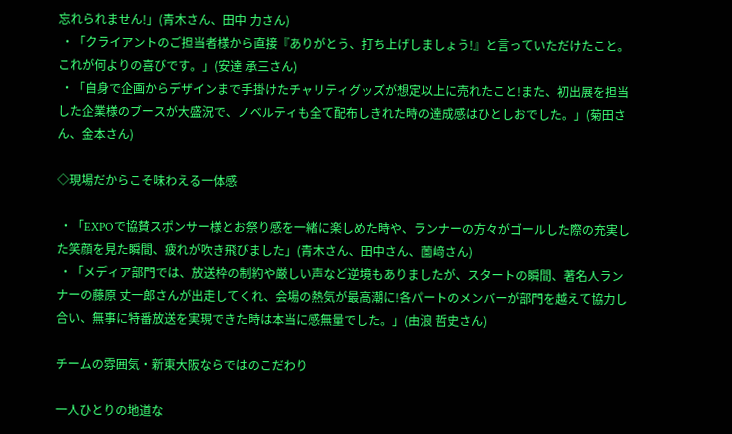忘れられません!」(青木さん、田中 力さん)
 ・「クライアントのご担当者様から直接『ありがとう、打ち上げしましょう!』と言っていただけたこと。これが何よりの喜びです。」(安達 承三さん)
 ・「自身で企画からデザインまで手掛けたチャリティグッズが想定以上に売れたこと!また、初出展を担当した企業様のブースが大盛況で、ノベルティも全て配布しきれた時の達成感はひとしおでした。」(菊田さん、金本さん)

◇現場だからこそ味わえる一体感

 ・「EXPOで協賛スポンサー様とお祭り感を一緒に楽しめた時や、ランナーの方々がゴールした際の充実した笑顔を見た瞬間、疲れが吹き飛びました」(青木さん、田中さん、薗﨑さん)
 ・「メディア部門では、放送枠の制約や厳しい声など逆境もありましたが、スタートの瞬間、著名人ランナーの藤原 丈一郎さんが出走してくれ、会場の熱気が最高潮に!各パートのメンバーが部門を越えて協力し合い、無事に特番放送を実現できた時は本当に感無量でした。」(由浪 哲史さん)

チームの雰囲気・新東大阪ならではのこだわり

一人ひとりの地道な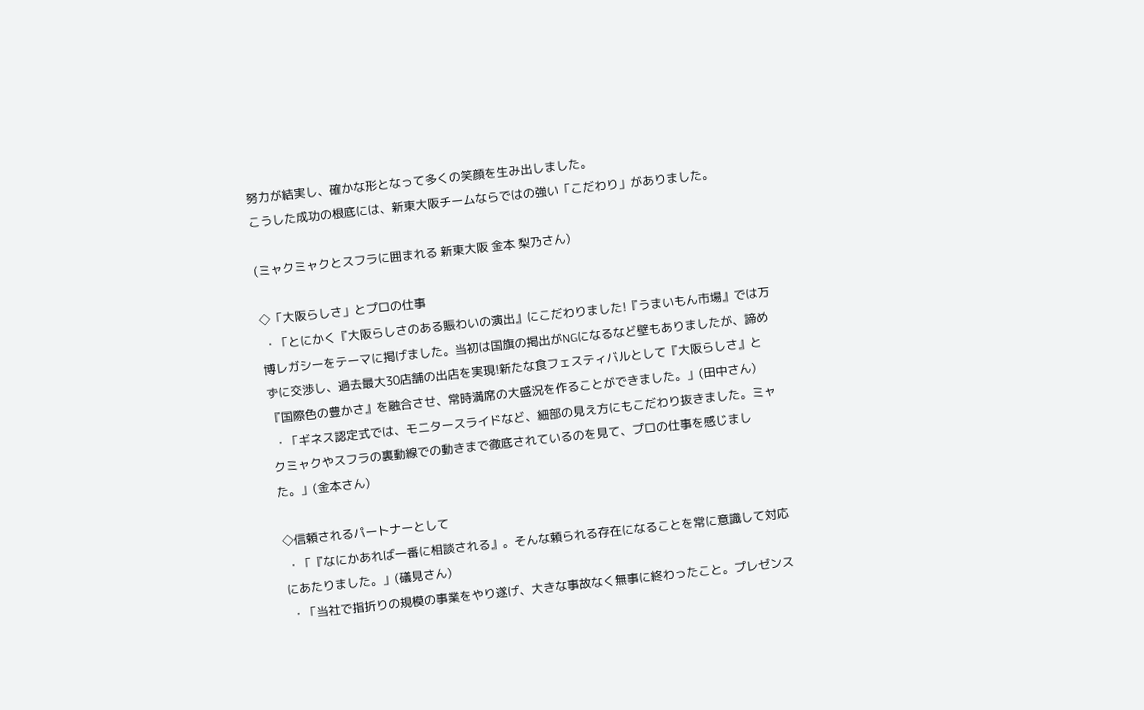努力が結実し、確かな形となって多くの笑顔を生み出しました。
こうした成功の根底には、新東大阪チームならではの強い「こだわり」がありました。

(ミャクミャクとスフラに囲まれる 新東大阪 金本 梨乃さん)

◇「大阪らしさ」とプロの仕事
 ・「とにかく『大阪らしさのある賑わいの演出』にこだわりました!『うまいもん市場』では万博レガシーをテーマに掲げました。当初は国旗の掲出がNGになるなど壁もありましたが、諦めずに交渉し、過去最大30店舗の出店を実現!新たな食フェスティバルとして『大阪らしさ』と『国際色の豊かさ』を融合させ、常時満席の大盛況を作ることができました。」(田中さん)
 ・「ギネス認定式では、モニタースライドなど、細部の見え方にもこだわり抜きました。ミャクミャクやスフラの裏動線での動きまで徹底されているのを見て、プロの仕事を感じました。」(金本さん)

◇信頼されるパートナーとして
 ・「『なにかあれば一番に相談される』。そんな頼られる存在になることを常に意識して対応にあたりました。」(礒見さん)
 ・「当社で指折りの規模の事業をやり遂げ、大きな事故なく無事に終わったこと。プレゼンス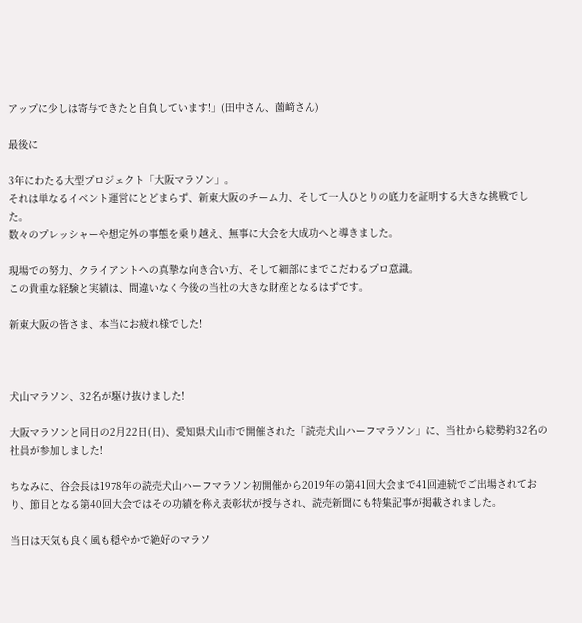アップに少しは寄与できたと自負しています!」(田中さん、薗﨑さん)

最後に

3年にわたる大型プロジェクト「大阪マラソン」。
それは単なるイベント運営にとどまらず、新東大阪のチーム力、そして一人ひとりの底力を証明する大きな挑戦でした。
数々のプレッシャーや想定外の事態を乗り越え、無事に大会を大成功へと導きました。

現場での努力、クライアントへの真摯な向き合い方、そして細部にまでこだわるプロ意識。
この貴重な経験と実績は、間違いなく今後の当社の大きな財産となるはずです。

新東大阪の皆さま、本当にお疲れ様でした!



犬山マラソン、32名が駆け抜けました!

大阪マラソンと同日の2月22日(日)、愛知県犬山市で開催された「読売犬山ハーフマラソン」に、当社から総勢約32名の社員が参加しました!

ちなみに、谷会長は1978年の読売犬山ハーフマラソン初開催から2019年の第41回大会まで41回連続でご出場されており、節目となる第40回大会ではその功績を称え表彰状が授与され、読売新聞にも特集記事が掲載されました。

当日は天気も良く風も穏やかで絶好のマラソ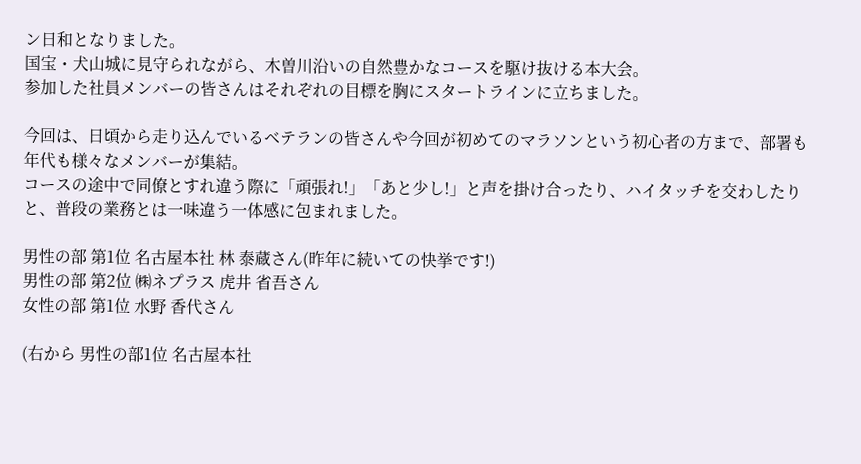ン日和となりました。
国宝・犬山城に見守られながら、木曽川沿いの自然豊かなコースを駆け抜ける本大会。
参加した社員メンバーの皆さんはそれぞれの目標を胸にスタートラインに立ちました。

今回は、日頃から走り込んでいるベテランの皆さんや今回が初めてのマラソンという初心者の方まで、部署も年代も様々なメンバーが集結。
コースの途中で同僚とすれ違う際に「頑張れ!」「あと少し!」と声を掛け合ったり、ハイタッチを交わしたりと、普段の業務とは一味違う一体感に包まれました。

男性の部 第1位 名古屋本社 林 泰蔵さん(昨年に続いての快挙です!)
男性の部 第2位 ㈱ネプラス 虎井 省吾さん
女性の部 第1位 水野 香代さん

(右から 男性の部1位 名古屋本社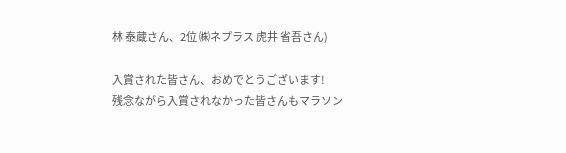林 泰蔵さん、2位 ㈱ネプラス 虎井 省吾さん)

入賞された皆さん、おめでとうございます!
残念ながら入賞されなかった皆さんもマラソン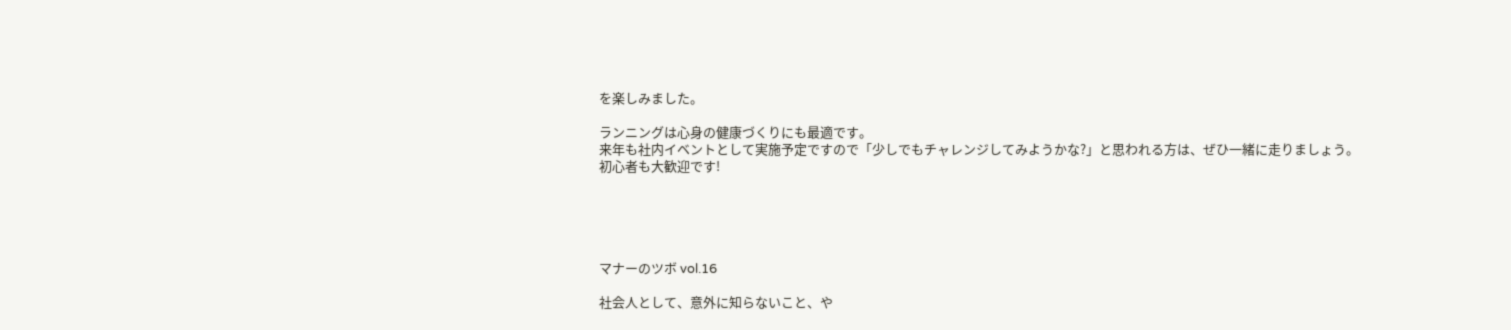を楽しみました。

ランニングは心身の健康づくりにも最適です。
来年も社内イベントとして実施予定ですので「少しでもチャレンジしてみようかな?」と思われる方は、ぜひ一緒に走りましょう。
初心者も大歓迎です!





マナーのツボ vol.16

社会人として、意外に知らないこと、や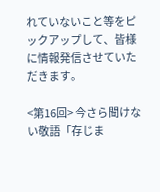れていないこと等をピックアップして、皆様に情報発信させていただきます。

<第16回> 今さら聞けない敬語「存じま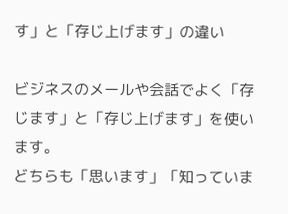す」と「存じ上げます」の違い

ビジネスのメールや会話でよく「存じます」と「存じ上げます」を使います。
どちらも「思います」「知っていま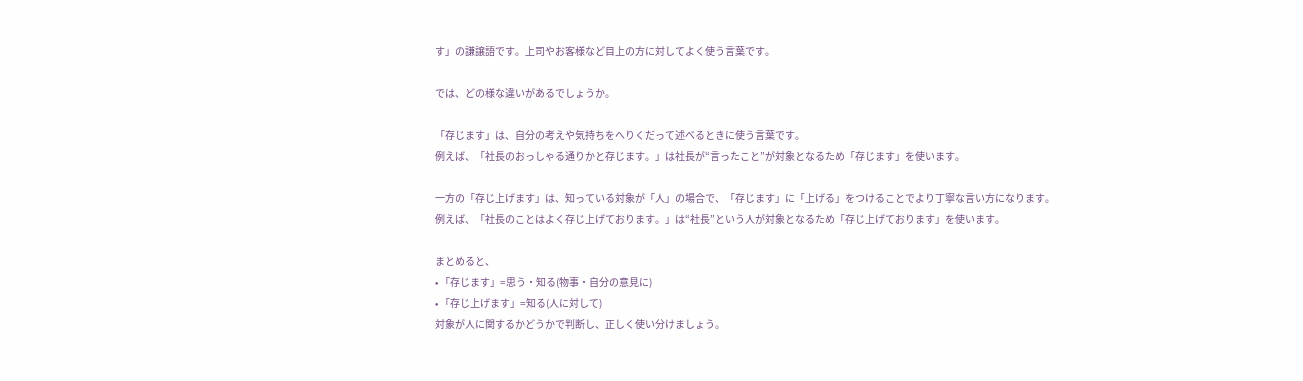す」の謙譲語です。上司やお客様など目上の方に対してよく使う言葉です。

では、どの様な違いがあるでしょうか。

「存じます」は、自分の考えや気持ちをへりくだって述べるときに使う言葉です。
例えば、「社長のおっしゃる通りかと存じます。」は社長が“言ったこと”が対象となるため「存じます」を使います。

一方の「存じ上げます」は、知っている対象が「人」の場合で、「存じます」に「上げる」をつけることでより丁寧な言い方になります。
例えば、「社長のことはよく存じ上げております。」は“社長”という人が対象となるため「存じ上げております」を使います。

まとめると、
• 「存じます」=思う・知る(物事・自分の意見に)
• 「存じ上げます」=知る(人に対して)
対象が人に関するかどうかで判断し、正しく使い分けましょう。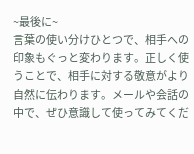~最後に~
言葉の使い分けひとつで、相手への印象もぐっと変わります。正しく使うことで、相手に対する敬意がより自然に伝わります。メールや会話の中で、ぜひ意識して使ってみてくだ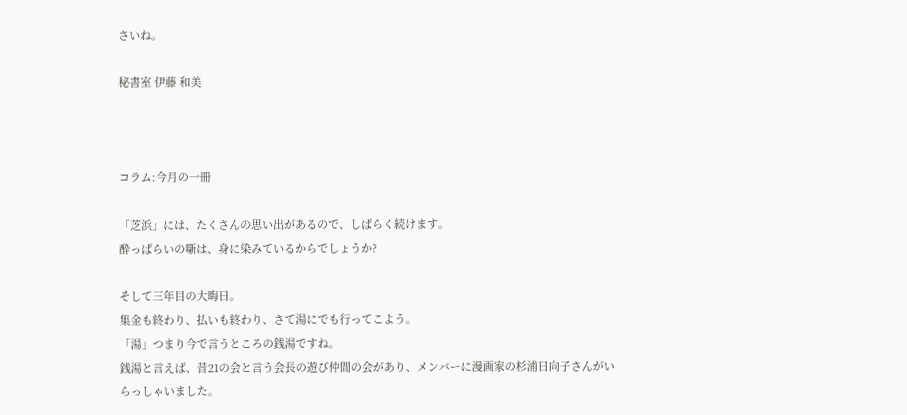さいね。

秘書室 伊藤 和美



コラム:今月の一冊

「芝浜」には、たくさんの思い出があるので、しばらく続けます。
酔っぱらいの噺は、身に染みているからでしょうか?

そして三年目の大晦日。
集金も終わり、払いも終わり、さて湯にでも行ってこよう。
「湯」つまり今で言うところの銭湯ですね。
銭湯と言えば、昔21の会と言う会長の遊び仲間の会があり、メンバーに漫画家の杉浦日向子さんがいらっしゃいました。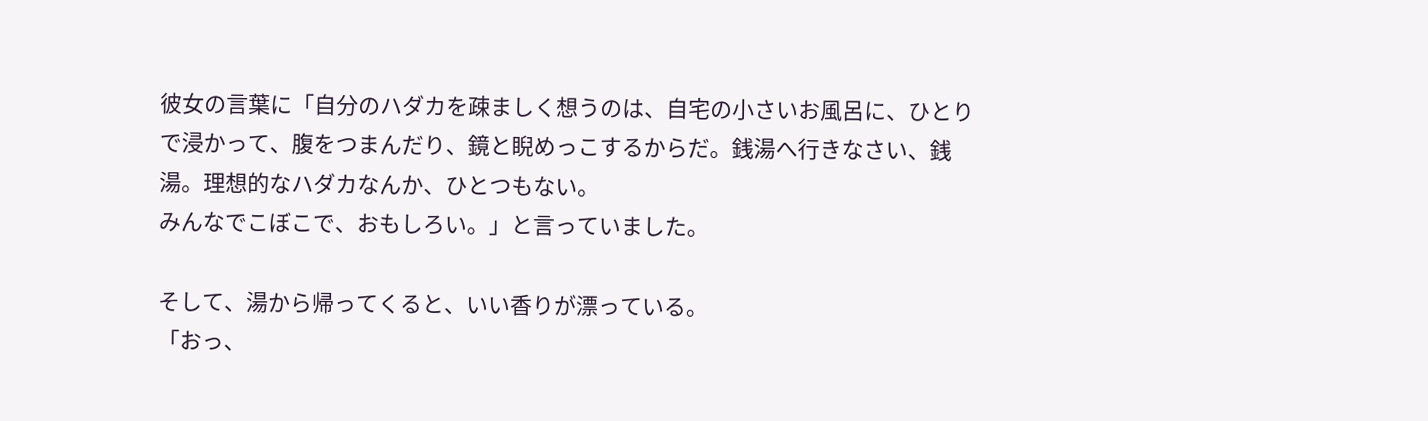彼女の言葉に「自分のハダカを疎ましく想うのは、自宅の小さいお風呂に、ひとりで浸かって、腹をつまんだり、鏡と睨めっこするからだ。銭湯へ行きなさい、銭湯。理想的なハダカなんか、ひとつもない。
みんなでこぼこで、おもしろい。」と言っていました。

そして、湯から帰ってくると、いい香りが漂っている。
「おっ、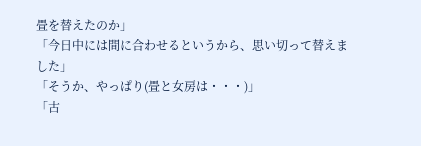畳を替えたのか」
「今日中には間に合わせるというから、思い切って替えました」
「そうか、やっぱり(畳と女房は・・・)」
「古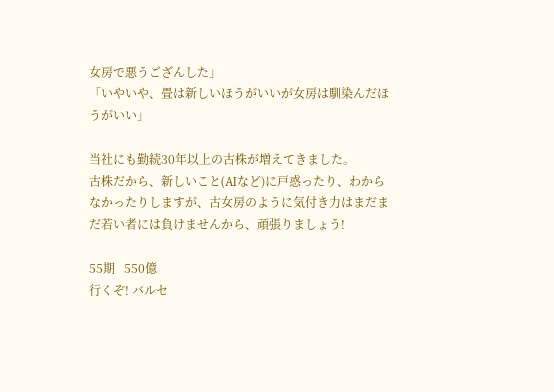女房で悪うござんした」
「いやいや、畳は新しいほうがいいが女房は馴染んだほうがいい」

当社にも勤続30年以上の古株が増えてきました。
古株だから、新しいこと(AIなど)に戸惑ったり、わからなかったりしますが、古女房のように気付き力はまだまだ若い者には負けませんから、頑張りましょう!

55期   550億
行くぞ! バルセ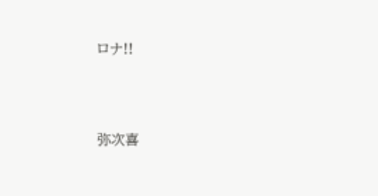ロナ!!




弥次喜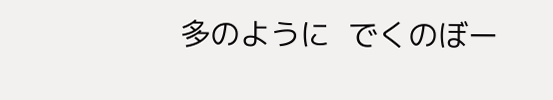多のように  でくのぼー